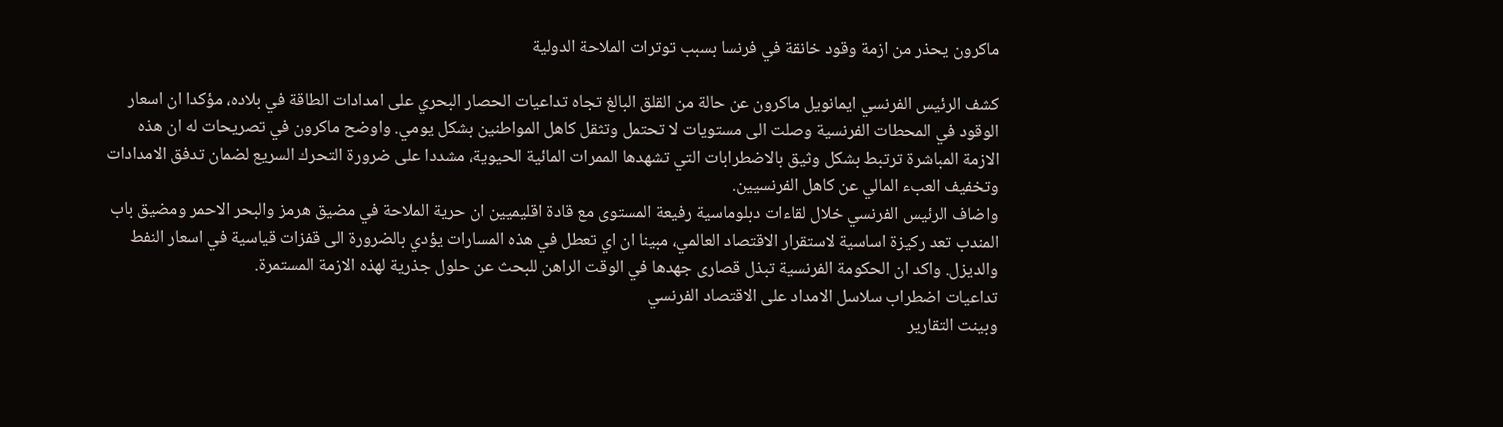ماكرون يحذر من ازمة وقود خانقة في فرنسا بسبب توترات الملاحة الدولية

كشف الرئيس الفرنسي ايمانويل ماكرون عن حالة من القلق البالغ تجاه تداعيات الحصار البحري على امدادات الطاقة في بلاده، مؤكدا ان اسعار الوقود في المحطات الفرنسية وصلت الى مستويات لا تحتمل وتثقل كاهل المواطنين بشكل يومي. واوضح ماكرون في تصريحات له ان هذه الازمة المباشرة ترتبط بشكل وثيق بالاضطرابات التي تشهدها الممرات المائية الحيوية، مشددا على ضرورة التحرك السريع لضمان تدفق الامدادات وتخفيف العبء المالي عن كاهل الفرنسيين.
واضاف الرئيس الفرنسي خلال لقاءات دبلوماسية رفيعة المستوى مع قادة اقليميين ان حرية الملاحة في مضيق هرمز والبحر الاحمر ومضيق باب المندب تعد ركيزة اساسية لاستقرار الاقتصاد العالمي، مبينا ان اي تعطل في هذه المسارات يؤدي بالضرورة الى قفزات قياسية في اسعار النفط والديزل. واكد ان الحكومة الفرنسية تبذل قصارى جهدها في الوقت الراهن للبحث عن حلول جذرية لهذه الازمة المستمرة.
تداعيات اضطراب سلاسل الامداد على الاقتصاد الفرنسي
وبينت التقارير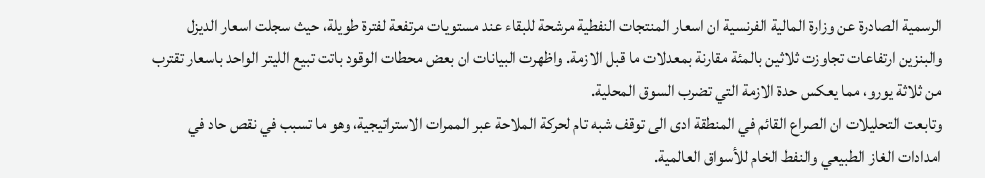الرسمية الصادرة عن وزارة المالية الفرنسية ان اسعار المنتجات النفطية مرشحة للبقاء عند مستويات مرتفعة لفترة طويلة، حيث سجلت اسعار الديزل والبنزين ارتفاعات تجاوزت ثلاثين بالمئة مقارنة بمعدلات ما قبل الازمة. واظهرت البيانات ان بعض محطات الوقود باتت تبيع الليتر الواحد باسعار تقترب من ثلاثة يورو، مما يعكس حدة الازمة التي تضرب السوق المحلية.
وتابعت التحليلات ان الصراع القائم في المنطقة ادى الى توقف شبه تام لحركة الملاحة عبر الممرات الاستراتيجية، وهو ما تسبب في نقص حاد في امدادات الغاز الطبيعي والنفط الخام للأسواق العالمية.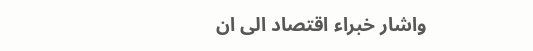واشار خبراء اقتصاد الى ان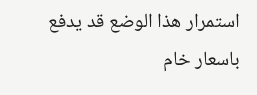استمرار هذا الوضع قد يدفع باسعار خام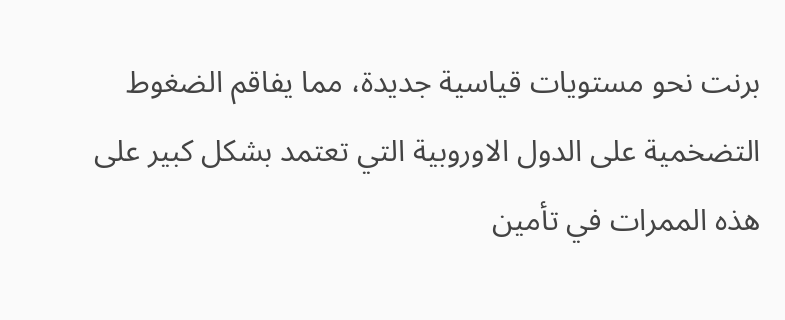برنت نحو مستويات قياسية جديدة، مما يفاقم الضغوط التضخمية على الدول الاوروبية التي تعتمد بشكل كبير على هذه الممرات في تأمين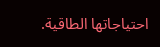احتياجاتها الطاقية.